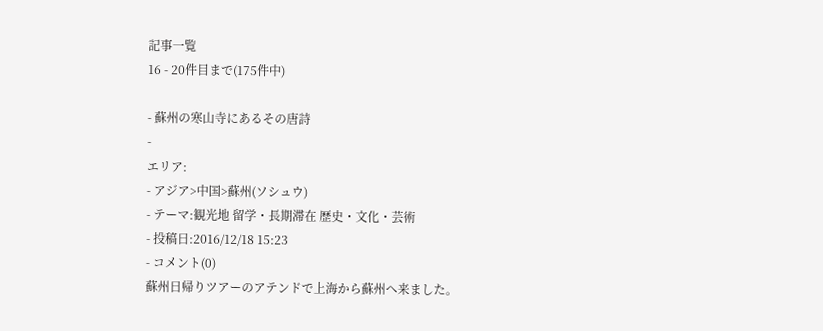記事一覧
16 - 20件目まで(175件中)

- 蘇州の寒山寺にあるその唐詩
-
エリア:
- アジア>中国>蘇州(ソシュウ)
- テーマ:観光地 留学・長期滞在 歴史・文化・芸術
- 投稿日:2016/12/18 15:23
- コメント(0)
蘇州日帰りツアーのアテンドで上海から蘇州へ来ました。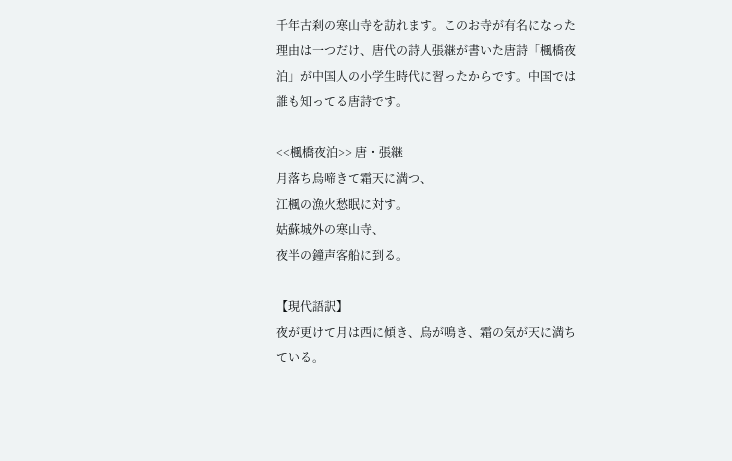千年古刹の寒山寺を訪れます。このお寺が有名になった理由は一つだけ、唐代の詩人張継が書いた唐詩「楓橋夜泊」が中国人の小学生時代に習ったからです。中国では誰も知ってる唐詩です。

<<楓橋夜泊>> 唐・張継
月落ち烏啼きて霜天に満つ、
江楓の漁火愁眠に対す。
姑蘇城外の寒山寺、
夜半の鐘声客船に到る。

【現代語訳】
夜が更けて月は西に傾き、烏が鳴き、霜の気が天に満ちている。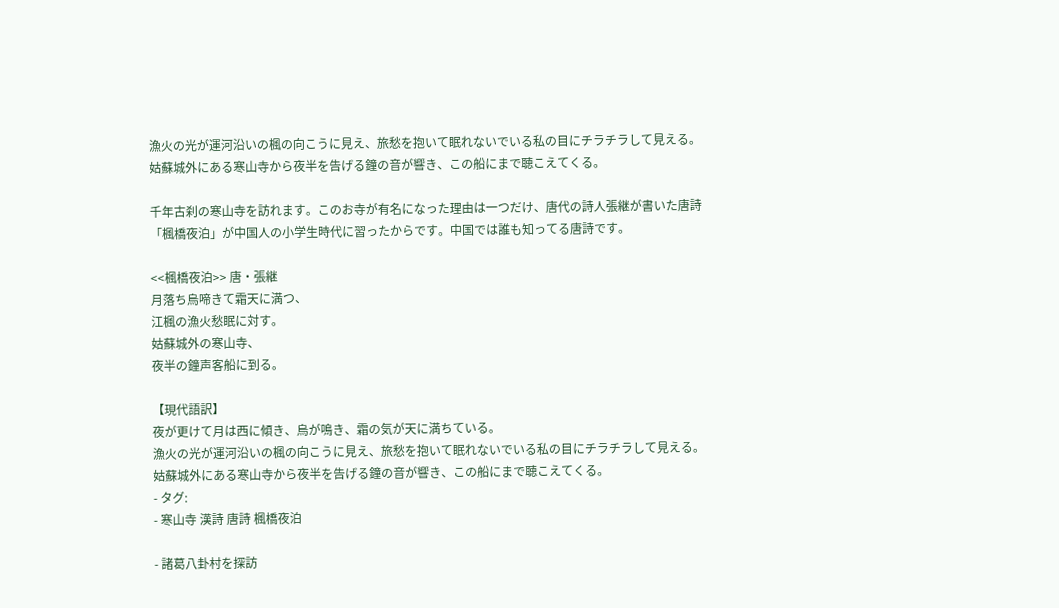漁火の光が運河沿いの楓の向こうに見え、旅愁を抱いて眠れないでいる私の目にチラチラして見える。
姑蘇城外にある寒山寺から夜半を告げる鐘の音が響き、この船にまで聴こえてくる。

千年古刹の寒山寺を訪れます。このお寺が有名になった理由は一つだけ、唐代の詩人張継が書いた唐詩「楓橋夜泊」が中国人の小学生時代に習ったからです。中国では誰も知ってる唐詩です。

<<楓橋夜泊>> 唐・張継
月落ち烏啼きて霜天に満つ、
江楓の漁火愁眠に対す。
姑蘇城外の寒山寺、
夜半の鐘声客船に到る。

【現代語訳】
夜が更けて月は西に傾き、烏が鳴き、霜の気が天に満ちている。
漁火の光が運河沿いの楓の向こうに見え、旅愁を抱いて眠れないでいる私の目にチラチラして見える。
姑蘇城外にある寒山寺から夜半を告げる鐘の音が響き、この船にまで聴こえてくる。
- タグ:
- 寒山寺 漢詩 唐詩 楓橋夜泊

- 諸葛八卦村を探訪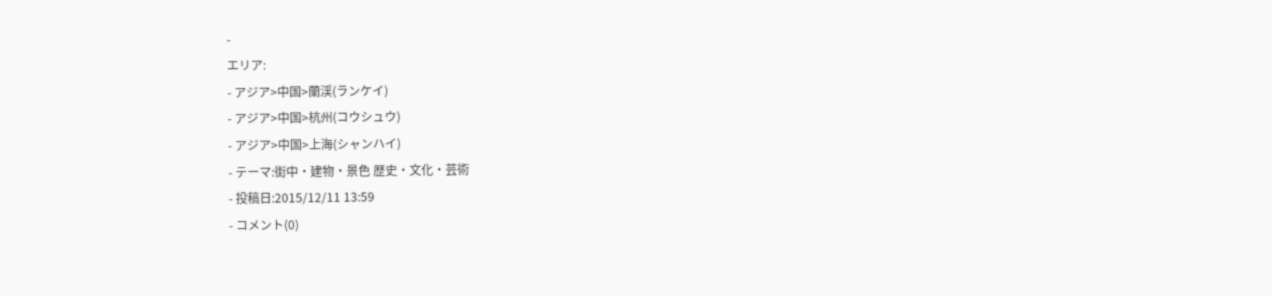-
エリア:
- アジア>中国>蘭渓(ランケイ)
- アジア>中国>杭州(コウシュウ)
- アジア>中国>上海(シャンハイ)
- テーマ:街中・建物・景色 歴史・文化・芸術
- 投稿日:2015/12/11 13:59
- コメント(0)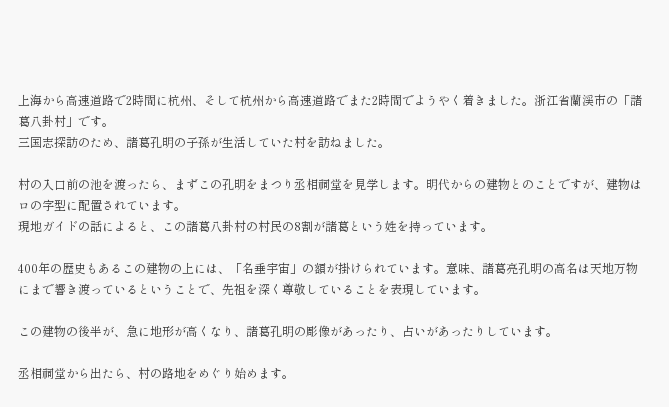上海から高速道路で2時間に杭州、そして杭州から高速道路でまた2時間でようやく着きました。浙江省蘭渓市の「諸葛八卦村」です。
三国志探訪のため、諸葛孔明の子孫が生活していた村を訪ねました。

村の入口前の池を渡ったら、まずこの孔明をまつり丞相祠堂を見学します。明代からの建物とのことですが、建物はロの字型に配置されています。
現地ガイドの話によると、この諸葛八卦村の村民の8割が諸葛という姓を持っています。

400年の歴史もあるこの建物の上には、「名垂宇宙」の額が掛けられています。意味、諸葛亮孔明の高名は天地万物にまで響き渡っているということで、先祖を深く尊敬していることを表現しています。

この建物の後半が、急に地形が高くなり、諸葛孔明の彫像があったり、占いがあったりしています。

丞相祠堂から出たら、村の路地をめぐり始めます。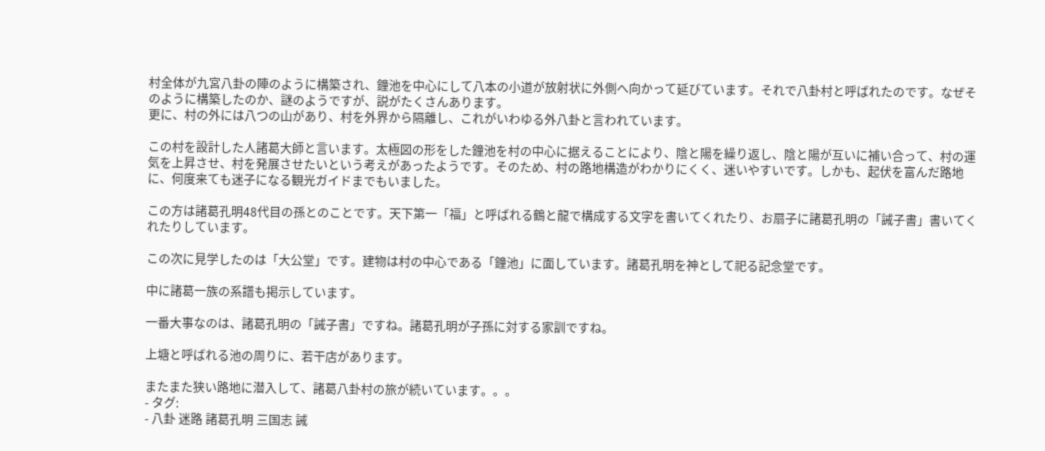村全体が九宮八卦の陣のように構築され、鐘池を中心にして八本の小道が放射状に外側へ向かって延びています。それで八卦村と呼ばれたのです。なぜそのように構築したのか、謎のようですが、説がたくさんあります。
更に、村の外には八つの山があり、村を外界から隔離し、これがいわゆる外八卦と言われています。

この村を設計した人諸葛大師と言います。太極図の形をした鐘池を村の中心に据えることにより、陰と陽を繰り返し、陰と陽が互いに補い合って、村の運気を上昇させ、村を発展させたいという考えがあったようです。そのため、村の路地構造がわかりにくく、迷いやすいです。しかも、起伏を富んだ路地に、何度来ても迷子になる観光ガイドまでもいました。

この方は諸葛孔明48代目の孫とのことです。天下第一「福」と呼ばれる鶴と龍で構成する文字を書いてくれたり、お扇子に諸葛孔明の「誡子書」書いてくれたりしています。

この次に見学したのは「大公堂」です。建物は村の中心である「鐘池」に面しています。諸葛孔明を神として祀る記念堂です。

中に諸葛一族の系譜も掲示しています。

一番大事なのは、諸葛孔明の「誡子書」ですね。諸葛孔明が子孫に対する家訓ですね。

上塘と呼ばれる池の周りに、若干店があります。

またまた狭い路地に潜入して、諸葛八卦村の旅が続いています。。。
- タグ:
- 八卦 迷路 諸葛孔明 三国志 誡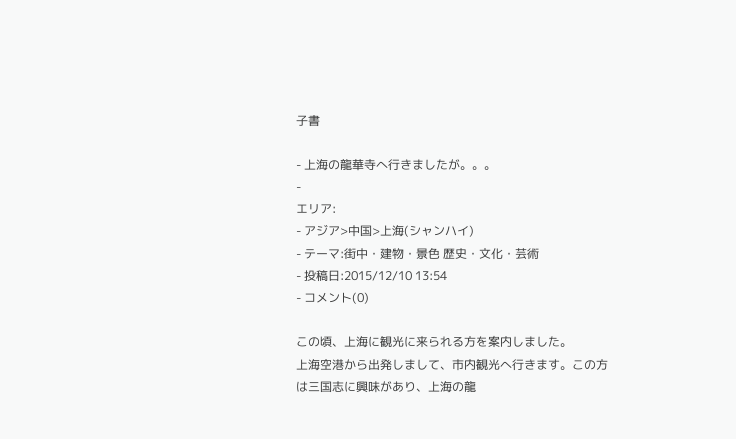子書

- 上海の龍華寺へ行きましたが。。。
-
エリア:
- アジア>中国>上海(シャンハイ)
- テーマ:街中・建物・景色 歴史・文化・芸術
- 投稿日:2015/12/10 13:54
- コメント(0)

この頃、上海に観光に来られる方を案内しました。
上海空港から出発しまして、市内観光へ行きます。この方は三国志に興味があり、上海の龍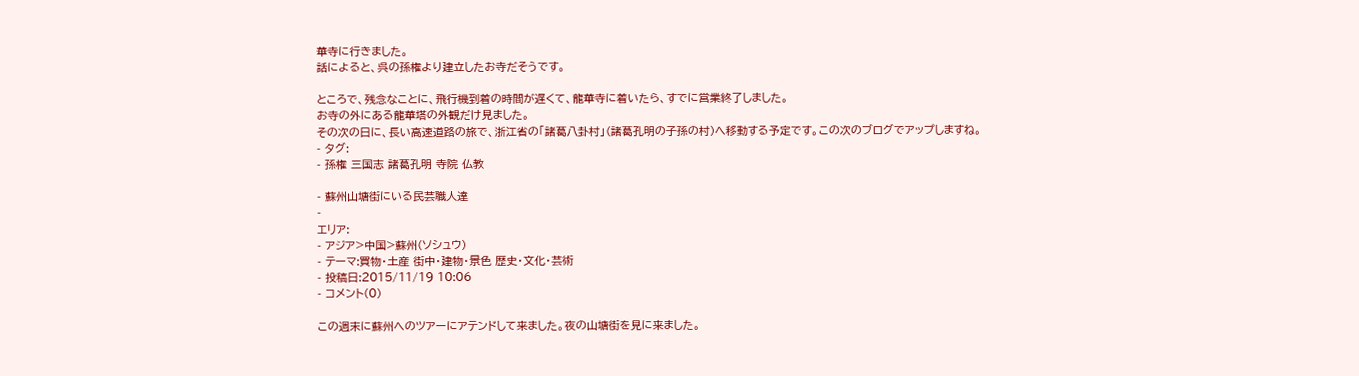華寺に行きました。
話によると、呉の孫権より建立したお寺だそうです。

ところで、残念なことに、飛行機到着の時間が遅くて、龍華寺に着いたら、すでに営業終了しました。
お寺の外にある龍華塔の外観だけ見ました。
その次の日に、長い高速道路の旅で、浙江省の「諸葛八卦村」(諸葛孔明の子孫の村)へ移動する予定です。この次のブログでアップしますね。
- タグ:
- 孫権 三国志 諸葛孔明 寺院 仏教

- 蘇州山塘街にいる民芸職人達
-
エリア:
- アジア>中国>蘇州(ソシュウ)
- テーマ:買物・土産 街中・建物・景色 歴史・文化・芸術
- 投稿日:2015/11/19 10:06
- コメント(0)

この週末に蘇州へのツアーにアテンドして来ました。夜の山塘街を見に来ました。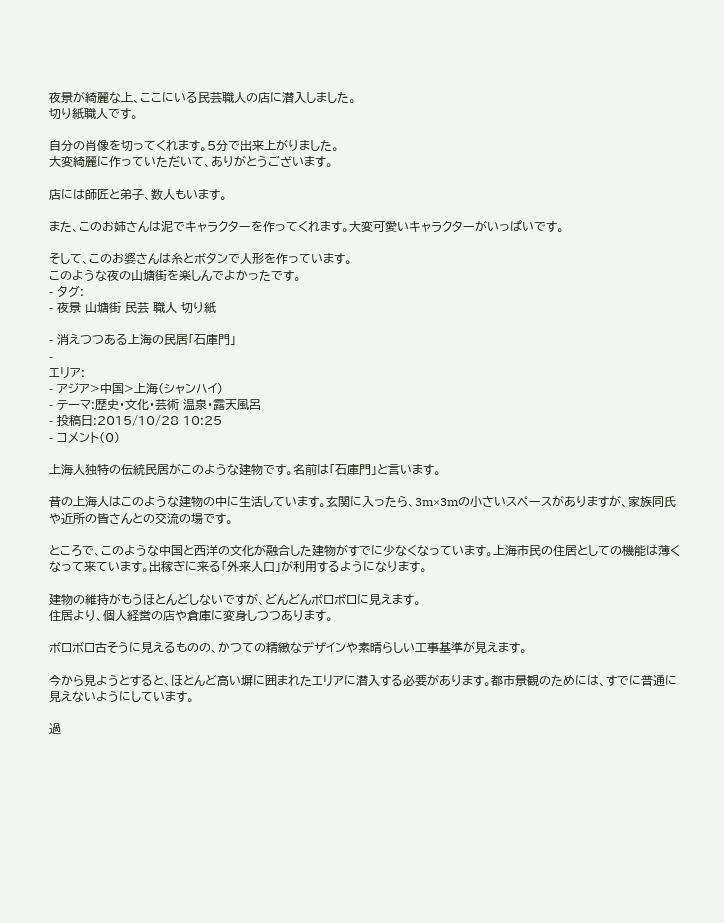夜景が綺麗な上、ここにいる民芸職人の店に潜入しました。
切り紙職人です。

自分の肖像を切ってくれます。5分で出来上がりました。
大変綺麗に作っていただいて、ありがとうございます。

店には師匠と弟子、数人もいます。

また、このお姉さんは泥でキャラクターを作ってくれます。大変可愛いキャラクターがいっぱいです。

そして、このお婆さんは糸とボタンで人形を作っています。
このような夜の山塘街を楽しんでよかったです。
- タグ:
- 夜景 山塘街 民芸 職人 切り紙

- 消えつつある上海の民居「石庫門」
-
エリア:
- アジア>中国>上海(シャンハイ)
- テーマ:歴史・文化・芸術 温泉・露天風呂
- 投稿日:2015/10/28 10:25
- コメント(0)

上海人独特の伝統民居がこのような建物です。名前は「石庫門」と言います。

昔の上海人はこのような建物の中に生活しています。玄関に入ったら、3m×3mの小さいスペースがありますが、家族同氏や近所の皆さんとの交流の場です。

ところで、このような中国と西洋の文化が融合した建物がすでに少なくなっています。上海市民の住居としての機能は薄くなって来ています。出稼ぎに来る「外来人口」が利用するようになります。

建物の維持がもうほとんどしないですが、どんどんボロボロに見えます。
住居より、個人経営の店や倉庫に変身しつつあります。

ボロボロ古そうに見えるものの、かつての精緻なデザインや素晴らしい工事基準が見えます。

今から見ようとすると、ほとんど高い塀に囲まれたエリアに潜入する必要があります。都市景観のためには、すでに普通に見えないようにしています。

過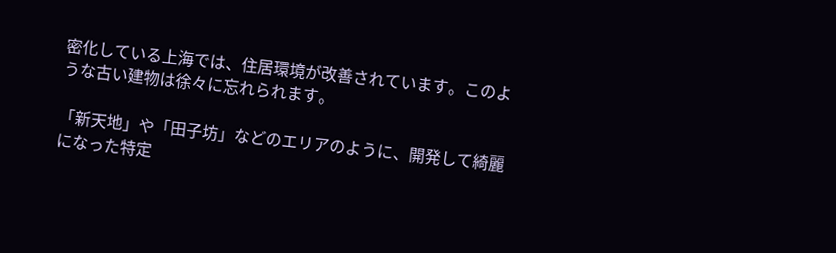密化している上海では、住居環境が改善されています。このような古い建物は徐々に忘れられます。

「新天地」や「田子坊」などのエリアのように、開発して綺麗になった特定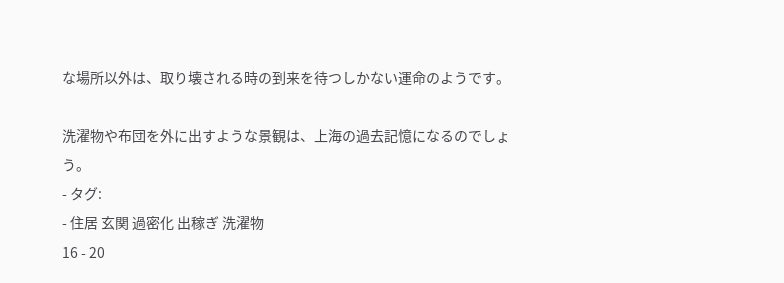な場所以外は、取り壊される時の到来を待つしかない運命のようです。

洗濯物や布団を外に出すような景観は、上海の過去記憶になるのでしょう。
- タグ:
- 住居 玄関 過密化 出稼ぎ 洗濯物
16 - 20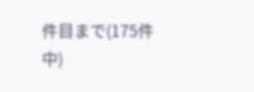件目まで(175件中)